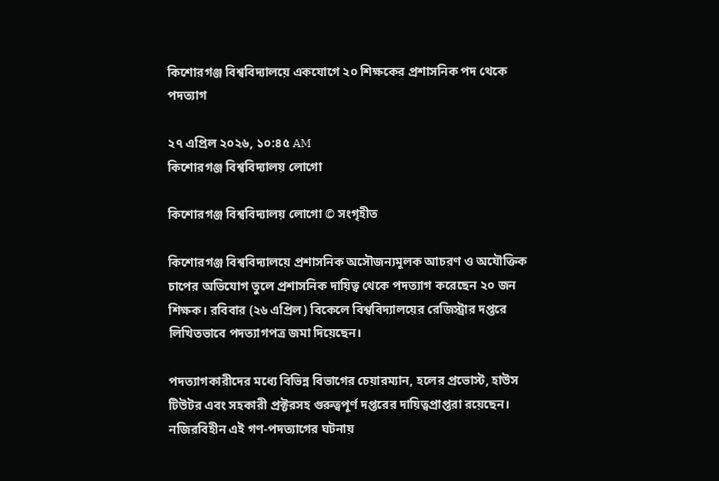কিশোরগঞ্জ বিশ্ববিদ্যালয়ে একযোগে ২০ শিক্ষকের প্রশাসনিক পদ থেকে পদত্যাগ

২৭ এপ্রিল ২০২৬, ১০:৪৫ AM
কিশোরগঞ্জ বিশ্ববিদ্যালয় লোগো

কিশোরগঞ্জ বিশ্ববিদ্যালয় লোগো © সংগৃহীত

কিশোরগঞ্জ বিশ্ববিদ্যালয়ে প্রশাসনিক অসৌজন্যমূলক আচরণ ও অযৌক্তিক চাপের অভিযোগ তুলে প্রশাসনিক দায়িত্ব থেকে পদত্যাগ করেছেন ২০ জন শিক্ষক। রবিবার (২৬ এপ্রিল) বিকেলে বিশ্ববিদ্যালয়ের রেজিস্ট্রার দপ্তরে লিখিতভাবে পদত্যাগপত্র জমা দিয়েছেন।

পদত্যাগকারীদের মধ্যে বিভিন্ন বিভাগের চেয়ারম্যান, হলের প্রভোস্ট, হাউস টিউটর এবং সহকারী প্রক্টরসহ গুরুত্বপূর্ণ দপ্তরের দায়িত্বপ্রাপ্তরা রয়েছেন। নজিরবিহীন এই গণ-পদত্যাগের ঘটনায়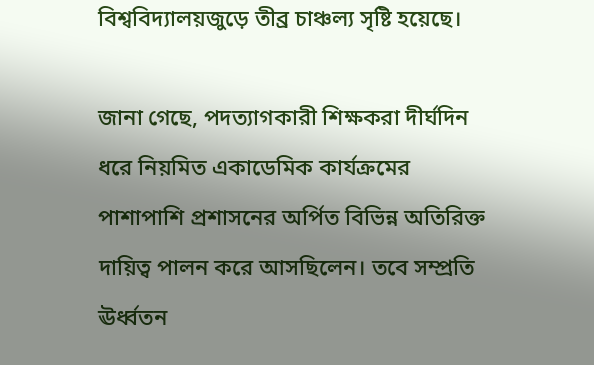বিশ্ববিদ্যালয়জুড়ে তীব্র চাঞ্চল্য সৃষ্টি হয়েছে।

জানা গেছে, পদত্যাগকারী শিক্ষকরা দীর্ঘদিন ধরে নিয়মিত একাডেমিক কার্যক্রমের পাশাপাশি প্রশাসনের অর্পিত বিভিন্ন অতিরিক্ত দায়িত্ব পালন করে আসছিলেন। তবে সম্প্রতি ঊর্ধ্বতন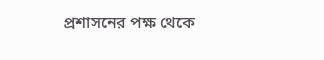প্রশাসনের পক্ষ থেকে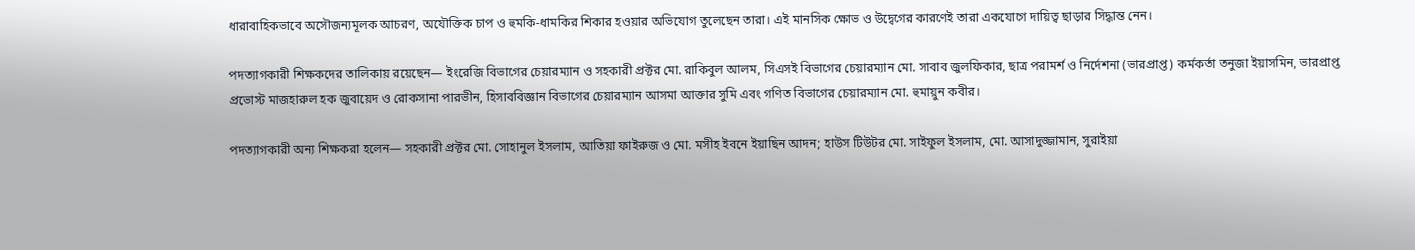ধারাবাহিকভাবে অসৌজন্যমূলক আচরণ, অযৌক্তিক চাপ ও হুমকি-ধামকির শিকার হওয়ার অভিযোগ তুলেছেন তারা। এই মানসিক ক্ষোভ ও উদ্বেগের কারণেই তারা একযোগে দায়িত্ব ছাড়ার সিদ্ধান্ত নেন।

পদত্যাগকারী শিক্ষকদের তালিকায় রয়েছেন— ইংরেজি বিভাগের চেয়ারম্যান ও সহকারী প্রক্টর মো. রাকিবুল আলম, সিএসই বিভাগের চেয়ারম্যান মো. সাবাব জুলফিকার, ছাত্র পরামর্শ ও নির্দেশনা (ভারপ্রাপ্ত) কর্মকর্তা তনুজা ইয়াসমিন, ভারপ্রাপ্ত প্রভোস্ট মাজহারুল হক জুবায়েদ ও রোকসানা পারভীন, হিসাববিজ্ঞান বিভাগের চেয়ারম্যান আসমা আক্তার সুমি এবং গণিত বিভাগের চেয়ারম্যান মো. হুমায়ুন কবীর।

পদত্যাগকারী অন্য শিক্ষকরা হলেন— সহকারী প্রক্টর মো. সোহানুল ইসলাম, আতিয়া ফাইরুজ ও মো. মসীহ ইবনে ইয়াছিন আদন; হাউস টিউটর মো. সাইফুল ইসলাম, মো. আসাদুজ্জামান, সুরাইয়া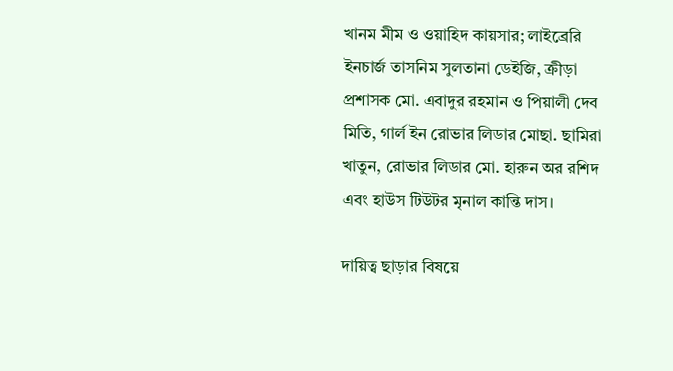খানম মীম ও ওয়াহিদ কায়সার; লাইব্রেরি ইনচার্জ তাসনিম সুলতানা ডেইজি, ক্রীড়া প্রশাসক মো. এবাদুর রহমান ও পিয়ালী দেব মিতি, গার্ল ইন রোভার লিডার মোছা. ছামিরা খাতুন, রোভার লিডার মো. হারুন অর রশিদ এবং হাউস টিউটর মৃনাল কান্তি দাস।

দায়িত্ব ছাড়ার বিষয়ে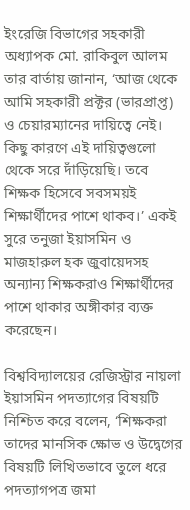ইংরেজি বিভাগের সহকারী অধ্যাপক মো. রাকিবুল আলম তার বার্তায় জানান, ‘আজ থেকে আমি সহকারী প্রক্টর (ভারপ্রাপ্ত) ও চেয়ারম্যানের দায়িত্বে নেই। কিছু কারণে এই দায়িত্বগুলো থেকে সরে দাঁড়িয়েছি। তবে শিক্ষক হিসেবে সবসময়ই শিক্ষার্থীদের পাশে থাকব।’ একই সুরে তনুজা ইয়াসমিন ও মাজহারুল হক জুবায়েদসহ অন্যান্য শিক্ষকরাও শিক্ষার্থীদের পাশে থাকার অঙ্গীকার ব্যক্ত করেছেন।

বিশ্ববিদ্যালয়ের রেজিস্ট্রার নায়লা ইয়াসমিন পদত্যাগের বিষয়টি নিশ্চিত করে বলেন, ‘শিক্ষকরা তাদের মানসিক ক্ষোভ ও উদ্বেগের বিষয়টি লিখিতভাবে তুলে ধরে পদত্যাগপত্র জমা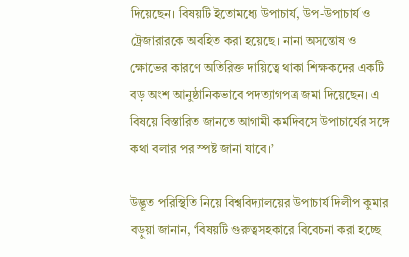দিয়েছেন। বিষয়টি ইতোমধ্যে উপাচার্য, উপ-উপাচার্য ও ট্রেজারারকে অবহিত করা হয়েছে। নানা অসন্তোষ ও ক্ষোভের কারণে অতিরিক্ত দায়িত্বে থাকা শিক্ষকদের একটি বড় অংশ আনুষ্ঠানিকভাবে পদত্যাগপত্র জমা দিয়েছেন। এ বিষয়ে বিস্তারিত জানতে আগামী কর্মদিবসে উপাচার্যের সঙ্গে কথা বলার পর স্পষ্ট জানা যাবে।’

উদ্ভূত পরিস্থিতি নিয়ে বিশ্ববিদ্যালয়ের উপাচার্য দিলীপ কুমার বড়ুয়া জানান, ‘বিষয়টি গুরুত্বসহকারে বিবেচনা করা হচ্ছে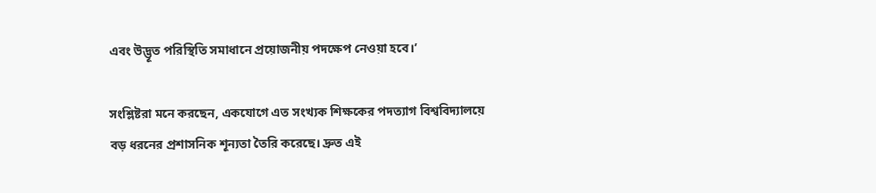এবং উদ্ভূত পরিস্থিতি সমাধানে প্রয়োজনীয় পদক্ষেপ নেওয়া হবে।’

সংশ্লিষ্টরা মনে করছেন, একযোগে এত সংখ্যক শিক্ষকের পদত্যাগ বিশ্ববিদ্যালয়ে বড় ধরনের প্রশাসনিক শূন্যতা তৈরি করেছে। দ্রুত এই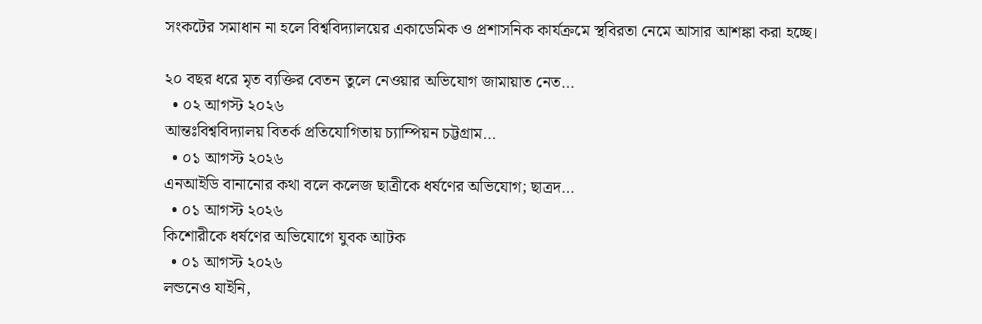সংকটের সমাধান না হলে বিশ্ববিদ্যালয়ের একাডেমিক ও প্রশাসনিক কার্যক্রমে স্থবিরতা নেমে আসার আশঙ্কা করা হচ্ছে।

২০ বছর ধরে মৃত ব্যক্তির বেতন তুলে নেওয়ার অভিযোগ জামায়াত নেত…
  • ০২ আগস্ট ২০২৬
আন্তঃবিশ্ববিদ্যালয় বিতর্ক প্রতিযোগিতায় চ্যাম্পিয়ন চট্টগ্রাম…
  • ০১ আগস্ট ২০২৬
এনআইডি বানানোর কথা বলে কলেজ ছাত্রীকে ধর্ষণের অভিযোগ; ছাত্রদ…
  • ০১ আগস্ট ২০২৬
কিশোরীকে ধর্ষণের অভিযোগে যুবক আটক
  • ০১ আগস্ট ২০২৬
লন্ডনেও যাইনি,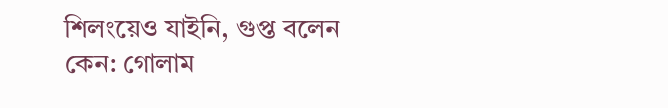শিলংয়েও যাইনি, গুপ্ত বলেন কেন: গোলাম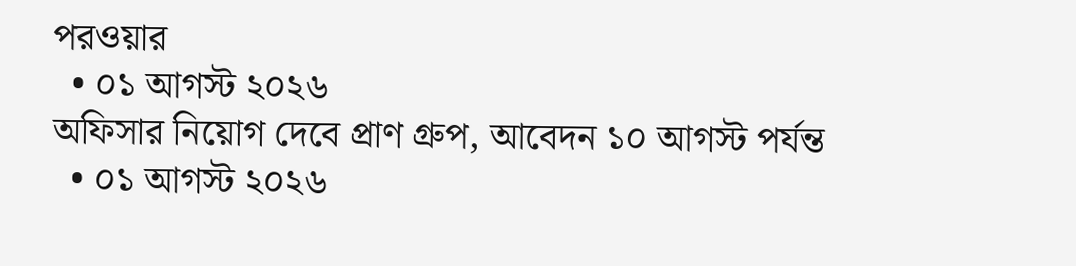পরওয়ার
  • ০১ আগস্ট ২০২৬
অফিসার নিয়োগ দেবে প্রাণ গ্রুপ, আবেদন ১০ আগস্ট পর্যন্ত
  • ০১ আগস্ট ২০২৬